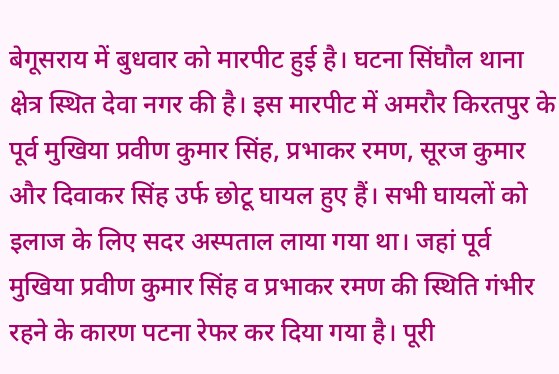बेगूसराय में बुधवार को मारपीट हुई है। घटना सिंघौल थाना क्षेत्र स्थित देवा नगर की है। इस मारपीट में अमरौर किरतपुर के पूर्व मुखिया प्रवीण कुमार सिंह, प्रभाकर रमण, सूरज कुमार और दिवाकर सिंह उर्फ छोटू घायल हुए हैं। सभी घायलों को इलाज के लिए सदर अस्पताल लाया गया था। जहां पूर्व मुखिया प्रवीण कुमार सिंह व प्रभाकर रमण की स्थिति गंभीर रहने के कारण पटना रेफर कर दिया गया है। पूरी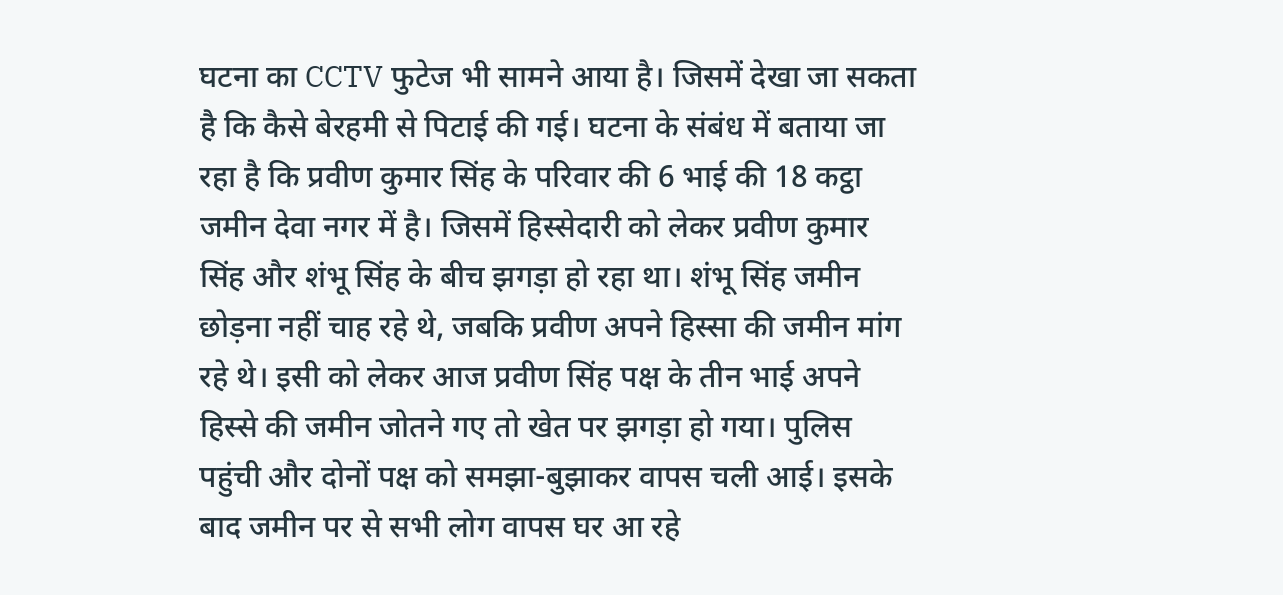घटना का CCTV फुटेज भी सामने आया है। जिसमें देखा जा सकता है कि कैसे बेरहमी से पिटाई की गई। घटना के संबंध में बताया जा रहा है कि प्रवीण कुमार सिंह के परिवार की 6 भाई की 18 कट्ठा जमीन देवा नगर में है। जिसमें हिस्सेदारी को लेकर प्रवीण कुमार सिंह और शंभू सिंह के बीच झगड़ा हो रहा था। शंभू सिंह जमीन छोड़ना नहीं चाह रहे थे, जबकि प्रवीण अपने हिस्सा की जमीन मांग रहे थे। इसी को लेकर आज प्रवीण सिंह पक्ष के तीन भाई अपने हिस्से की जमीन जोतने गए तो खेत पर झगड़ा हो गया। पुलिस पहुंची और दोनों पक्ष को समझा-बुझाकर वापस चली आई। इसके बाद जमीन पर से सभी लोग वापस घर आ रहे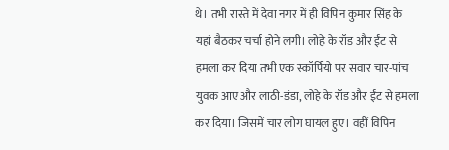थे। तभी रास्ते में देवा नगर में ही विपिन कुमार सिंह के यहां बैठकर चर्चा होने लगी। लोहे के रॉड और ईंट से हमला कर दिया तभी एक स्कॉर्पियो पर सवार चार-पांच युवक आए और लाठी-डंडा, लोहे के रॉड और ईंट से हमला कर दिया। जिसमें चार लोग घायल हुए। वहीं विपिन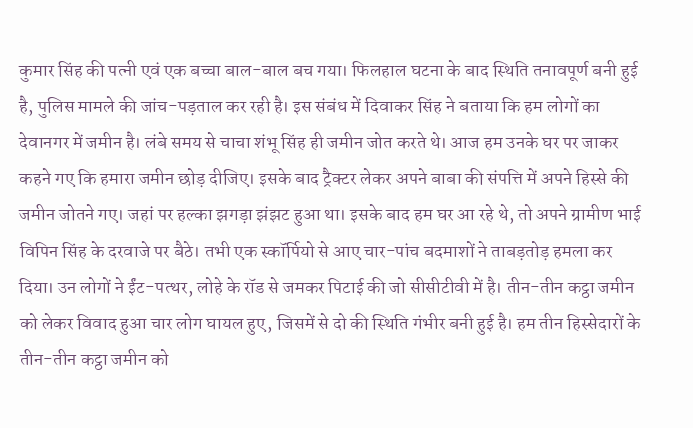कुमार सिंह की पत्नी एवं एक बच्चा बाल-बाल बच गया। फिलहाल घटना के बाद स्थिति तनावपूर्ण बनी हुई है, पुलिस मामले की जांच-पड़ताल कर रही है। इस संबंध में दिवाकर सिंह ने बताया कि हम लोगों का देवानगर में जमीन है। लंबे समय से चाचा शंभू सिंह ही जमीन जोत करते थे। आज हम उनके घर पर जाकर कहने गए कि हमारा जमीन छोड़ दीजिए। इसके बाद ट्रैक्टर लेकर अपने बाबा की संपत्ति में अपने हिस्से की जमीन जोतने गए। जहां पर हल्का झगड़ा झंझट हुआ था। इसके बाद हम घर आ रहे थे, तो अपने ग्रामीण भाई विपिन सिंह के दरवाजे पर बैठे। तभी एक स्कॉर्पियो से आए चार-पांच बदमाशों ने ताबड़तोड़ हमला कर दिया। उन लोगों ने ईंट-पत्थर, लोहे के रॉड से जमकर पिटाई की जो सीसीटीवी में है। तीन-तीन कट्ठा जमीन को लेकर विवाद हुआ चार लोग घायल हुए, जिसमें से दो की स्थिति गंभीर बनी हुई है। हम तीन हिस्सेदारों के तीन-तीन कट्ठा जमीन को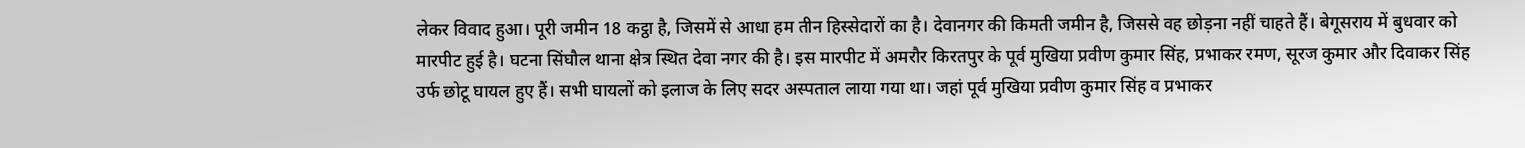लेकर विवाद हुआ। पूरी जमीन 18 कट्ठा है, जिसमें से आधा हम तीन हिस्सेदारों का है। देवानगर की किमती जमीन है, जिससे वह छोड़ना नहीं चाहते हैं। बेगूसराय में बुधवार को मारपीट हुई है। घटना सिंघौल थाना क्षेत्र स्थित देवा नगर की है। इस मारपीट में अमरौर किरतपुर के पूर्व मुखिया प्रवीण कुमार सिंह, प्रभाकर रमण, सूरज कुमार और दिवाकर सिंह उर्फ छोटू घायल हुए हैं। सभी घायलों को इलाज के लिए सदर अस्पताल लाया गया था। जहां पूर्व मुखिया प्रवीण कुमार सिंह व प्रभाकर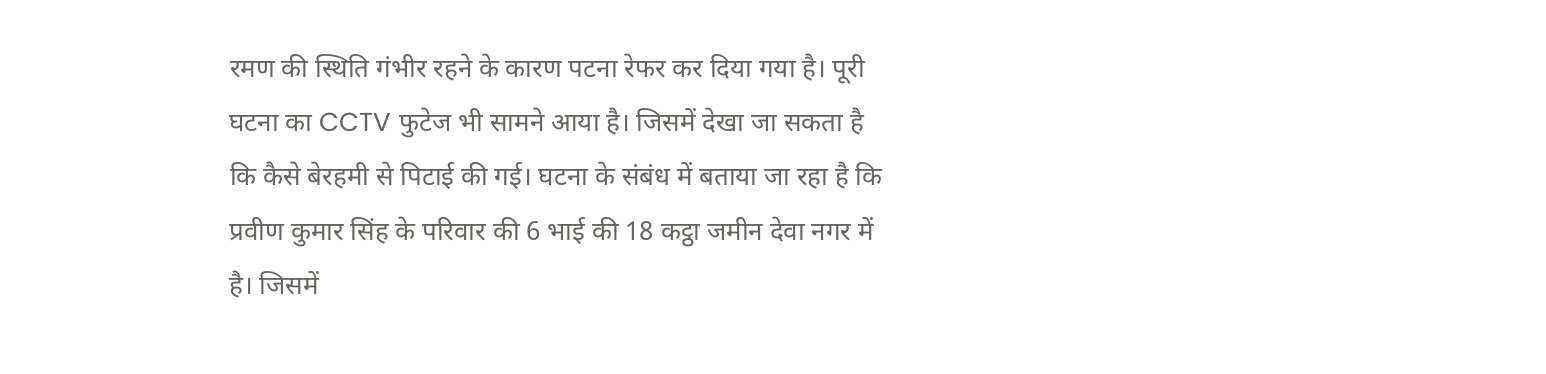रमण की स्थिति गंभीर रहने के कारण पटना रेफर कर दिया गया है। पूरी घटना का CCTV फुटेज भी सामने आया है। जिसमें देखा जा सकता है कि कैसे बेरहमी से पिटाई की गई। घटना के संबंध में बताया जा रहा है कि प्रवीण कुमार सिंह के परिवार की 6 भाई की 18 कट्ठा जमीन देवा नगर में है। जिसमें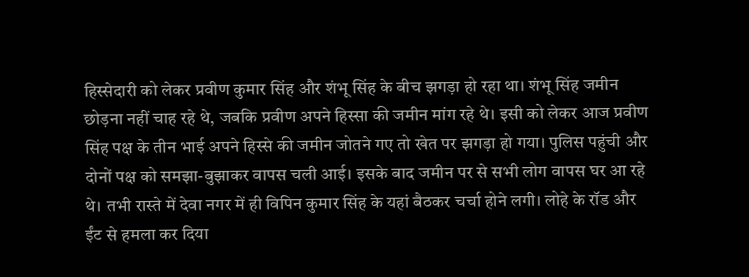हिस्सेदारी को लेकर प्रवीण कुमार सिंह और शंभू सिंह के बीच झगड़ा हो रहा था। शंभू सिंह जमीन छोड़ना नहीं चाह रहे थे, जबकि प्रवीण अपने हिस्सा की जमीन मांग रहे थे। इसी को लेकर आज प्रवीण सिंह पक्ष के तीन भाई अपने हिस्से की जमीन जोतने गए तो खेत पर झगड़ा हो गया। पुलिस पहुंची और दोनों पक्ष को समझा-बुझाकर वापस चली आई। इसके बाद जमीन पर से सभी लोग वापस घर आ रहे थे। तभी रास्ते में देवा नगर में ही विपिन कुमार सिंह के यहां बैठकर चर्चा होने लगी। लोहे के रॉड और ईंट से हमला कर दिया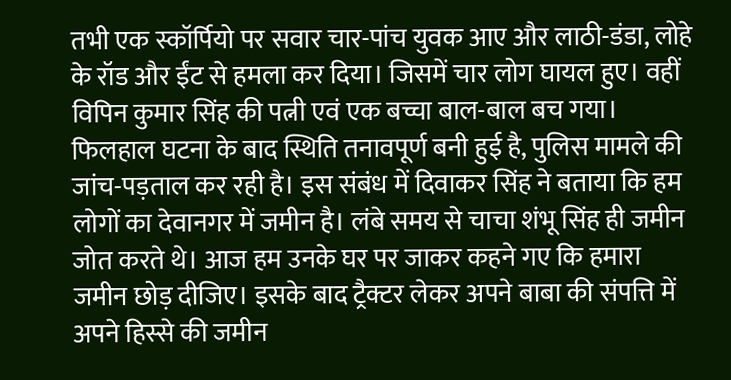तभी एक स्कॉर्पियो पर सवार चार-पांच युवक आए और लाठी-डंडा, लोहे के रॉड और ईंट से हमला कर दिया। जिसमें चार लोग घायल हुए। वहीं विपिन कुमार सिंह की पत्नी एवं एक बच्चा बाल-बाल बच गया। फिलहाल घटना के बाद स्थिति तनावपूर्ण बनी हुई है, पुलिस मामले की जांच-पड़ताल कर रही है। इस संबंध में दिवाकर सिंह ने बताया कि हम लोगों का देवानगर में जमीन है। लंबे समय से चाचा शंभू सिंह ही जमीन जोत करते थे। आज हम उनके घर पर जाकर कहने गए कि हमारा जमीन छोड़ दीजिए। इसके बाद ट्रैक्टर लेकर अपने बाबा की संपत्ति में अपने हिस्से की जमीन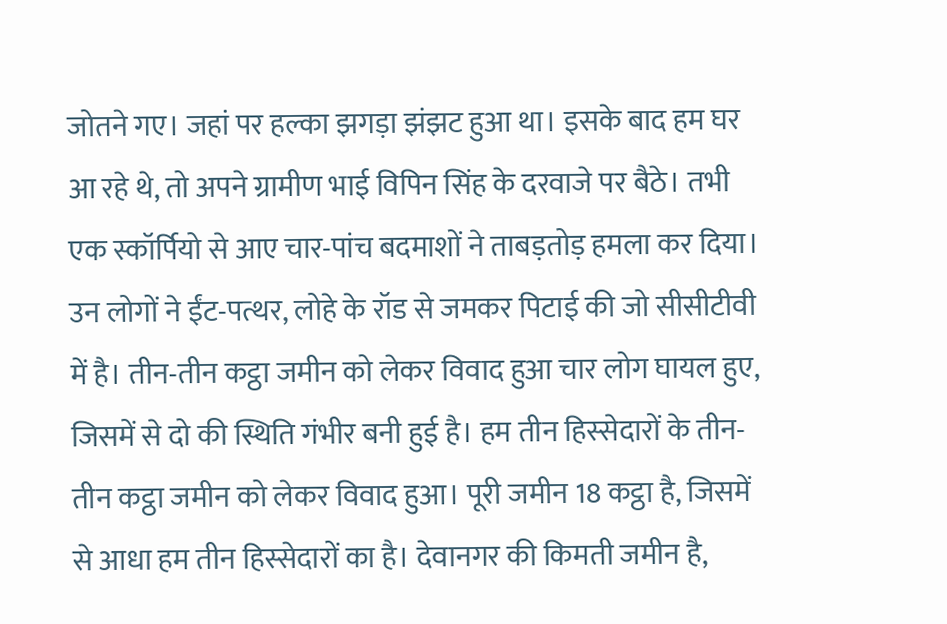जोतने गए। जहां पर हल्का झगड़ा झंझट हुआ था। इसके बाद हम घर आ रहे थे, तो अपने ग्रामीण भाई विपिन सिंह के दरवाजे पर बैठे। तभी एक स्कॉर्पियो से आए चार-पांच बदमाशों ने ताबड़तोड़ हमला कर दिया। उन लोगों ने ईंट-पत्थर, लोहे के रॉड से जमकर पिटाई की जो सीसीटीवी में है। तीन-तीन कट्ठा जमीन को लेकर विवाद हुआ चार लोग घायल हुए, जिसमें से दो की स्थिति गंभीर बनी हुई है। हम तीन हिस्सेदारों के तीन-तीन कट्ठा जमीन को लेकर विवाद हुआ। पूरी जमीन 18 कट्ठा है, जिसमें से आधा हम तीन हिस्सेदारों का है। देवानगर की किमती जमीन है,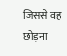जिससे वह छोड़ना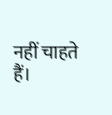नहीं चाहते हैं।